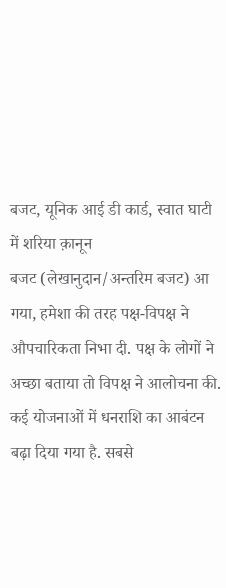बजट, यूनिक आई डी कार्ड, स्वात घाटी में शरिया क़ानून
बजट (लेखानुदान/अन्तरिम बजट) आ गया, हमेशा की तरह पक्ष-विपक्ष ने औपचारिकता निभा दी. पक्ष के लोगों ने अच्छा बताया तो विपक्ष ने आलोचना की. कई योजनाओं में धनराशि का आबंटन बढ़ा दिया गया है. सबसे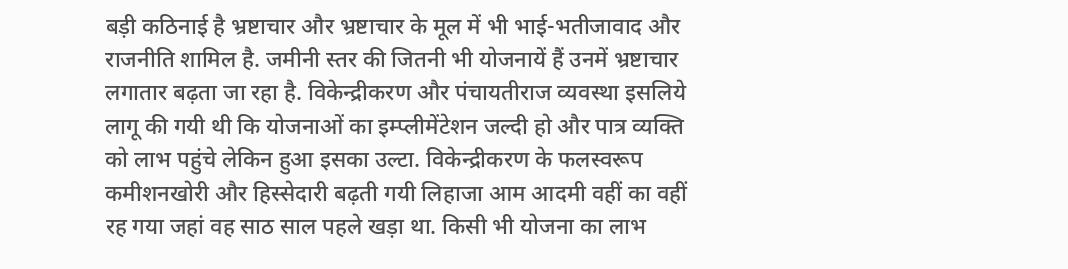बड़ी कठिनाई है भ्रष्टाचार और भ्रष्टाचार के मूल में भी भाई-भतीजावाद और राजनीति शामिल है. जमीनी स्तर की जितनी भी योजनायें हैं उनमें भ्रष्टाचार लगातार बढ़ता जा रहा है. विकेन्द्रीकरण और पंचायतीराज व्यवस्था इसलिये लागू की गयी थी कि योजनाओं का इम्प्लीमेंटेशन जल्दी हो और पात्र व्यक्ति को लाभ पहुंचे लेकिन हुआ इसका उल्टा. विकेन्द्रीकरण के फलस्वरूप कमीशनखोरी और हिस्सेदारी बढ़ती गयी लिहाजा आम आदमी वहीं का वहीं रह गया जहां वह साठ साल पहले खड़ा था. किसी भी योजना का लाभ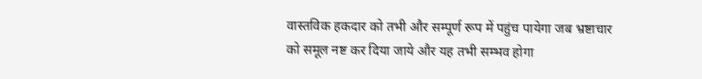वास्तविक हकदार को तभी और सम्पूर्ण रूप में पहुंच पायेगा जब भ्रष्टाचार को समूल नष्ट कर दिया जाये और यह तभी सम्भव होगा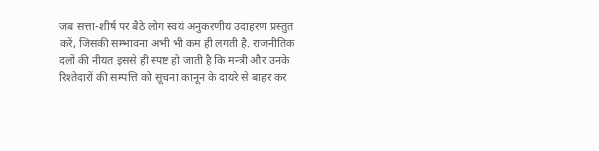जब सत्ता-शीर्ष पर बैठे लोग स्वयं अनुकरणीय उदाहरण प्रस्तुत करें, जिसकी सम्भावना अभी भी कम ही लगती है. राजनीतिक दलों की नीयत इससे ही स्पष्ट हो जाती है कि मन्त्री और उनके रिश्तेदारों की सम्पत्ति को सूचना कानून के दायरे से बाहर कर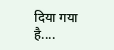दिया गया है....